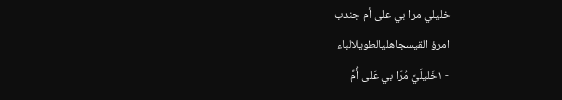خليلي مرا بي على أم جندب
امرؤ القيسجاهليالطويلالباء
- ١خَليلَيَّ مُرّا بي عَلى أُمِّ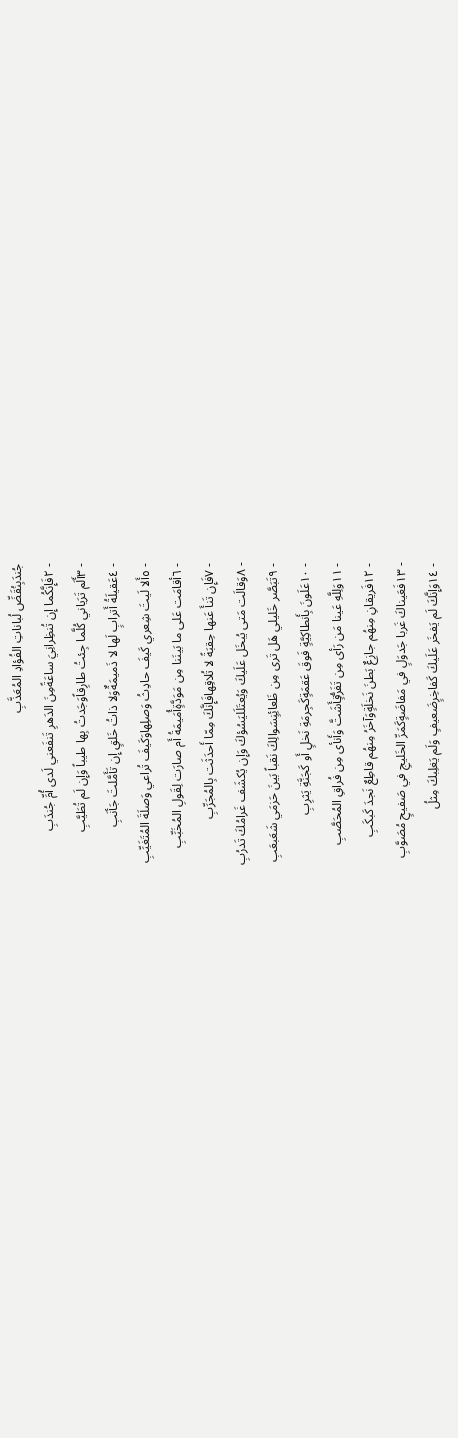جُندَبِنُقَضِّ لُباناتِ الفُؤادِ المُعَذَّبِ
- ٢فَإِنَّكُما إِن تُنظِرانِيَ ساعَةًمِنَ الدَهرِ تَنفَعني لَدى أُمِّ جُندَبِ
- ٣أَلَم تَرَياني كُلَّما جِئتُ طارِقاًوَجَدتُ بِها طيباً وَإِن لَم تُطَيَّبِ
- ٤عَقيلَةُ أَترابٍ لَها لا ذَميمَةٌوَلا ذاتُ خَلقٍ إِن تَأَمَّلتَ جَأنَبِ
- ٥أَلا لَيتَ شِعري كَيفَ حادِثُ وَصلِهاوَكَيفَ تُراعي وَصلَةَ المُتَغَيِّبِ
- ٦أقامَت عَلى ما بَينَنا مِن مَوَدَّةٍأُمَيمَةُ أَم صارَت لِقَولِ المُخَبِّبِ
- ٧فَإِن تَنأَ عَنها حِقبَةً لا تُلاقِهافَإِنَّكَ مِمّا أَحدَثَت بِالمُجَرِّبِ
- ٨وَقالَت مَتى يُبخَل عَلَيكَ وَيُعتَلَليَسُؤكَ وَإِن يُكشَف غَرامُكَ تَدرُبِ
- ٩تَبَصَّر خَليلي هَل تَرى مِن ظَعائِنٍسَوالِكَ نَقباً بَينَ حَزمَي شَعَبعَبِ
- ١٠عَلَونَ بِأَنطاكِيَّةٍ فَوقَ عَقمَةٍكَجِرمَةِ نَخلٍ أَو كَجَنَّةِ يَثرِبِ
- ١١وَلِلَّهِ عَينا مَن رَأى مِن تَفَرُّقٍأَشَتَّ وَأَنأى مِن فُراقِ المُحَصَّبِ
- ١٢فَريقانِ مِنهُم جازِعٌ بَطنَ نَخلَةٍوَآخَرُ مِنهُم قاطِعٌ نَجدَ كَبكَبِ
- ١٣فَعَيناكَ غَربا جَدوَلٍ في مَفاضَةٍكَمَرِّ الخَليجِ في صَفيحٍ مُصَوَّبِ
- ١٤وَإِنَّكَ لَم يَفخَر عَلَيكَ كَفاخِرٍضَعيفٍ وَلَم يَغلِبكَ مِثلُ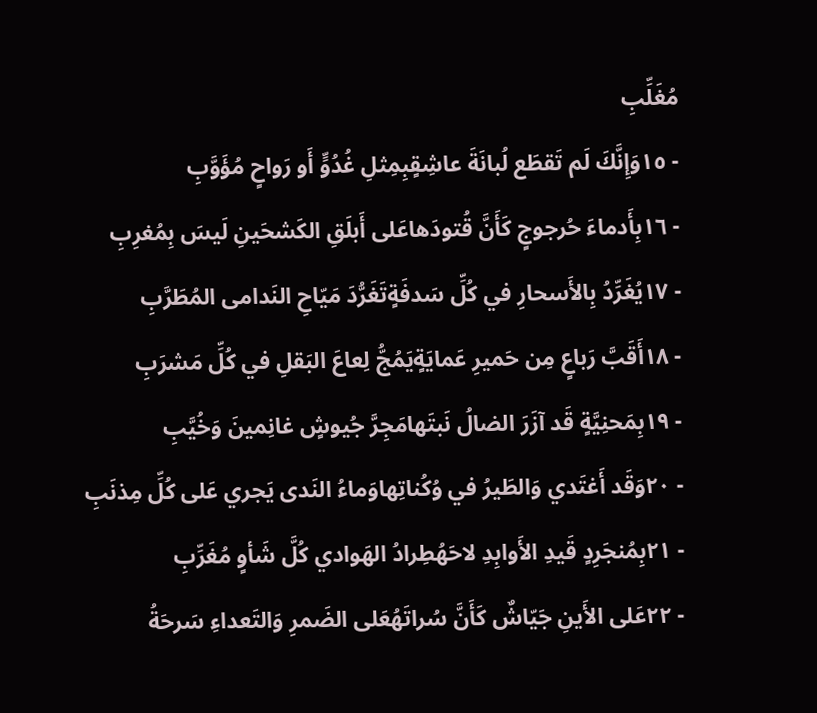مُغَلِّبِ
- ١٥وَإِنَّكَ لَم تَقطَع لُبانَةَ عاشِقٍبِمِثلِ غُدُوٍّ أَو رَواحٍ مُؤَوَّبِ
- ١٦بِأَدماءَ حُرجوجٍ كَأَنَّ قُتودَهاعَلى أَبلَقِ الكَشحَينِ لَيسَ بِمُغرِبِ
- ١٧يُغَرِّدُ بِالأَسحارِ في كُلِّ سَدفَةٍتَغَرُّدَ مَيّاحِ النَدامى المُطَرَّبِ
- ١٨أَقَبَّ رَباعٍ مِن حَميرِ عَمايَةٍيَمُجُّ لِعاعَ البَقلِ في كُلِّ مَشرَبِ
- ١٩بِمَحنِيَّةٍ قَد آزَرَ الضالُ نَبتَهامَجِرَّ جُيوشٍ غانِمينَ وَخُيَّبِ
- ٢٠وَقَد أَغتَدي وَالطَيرُ في وُكُناتِهاوَماءُ النَدى يَجري عَلى كُلِّ مِذنَبِ
- ٢١بِمُنجَرِدٍ قَيدِ الأَوابِدِ لاحَهُطِرادُ الهَوادي كُلَّ شَأوٍ مُغَرِّبِ
- ٢٢عَلى الأَينِ جَيّاشٌ كَأَنَّ سُراتَهُعَلى الضَمرِ وَالتَعداءِ سَرحَةُ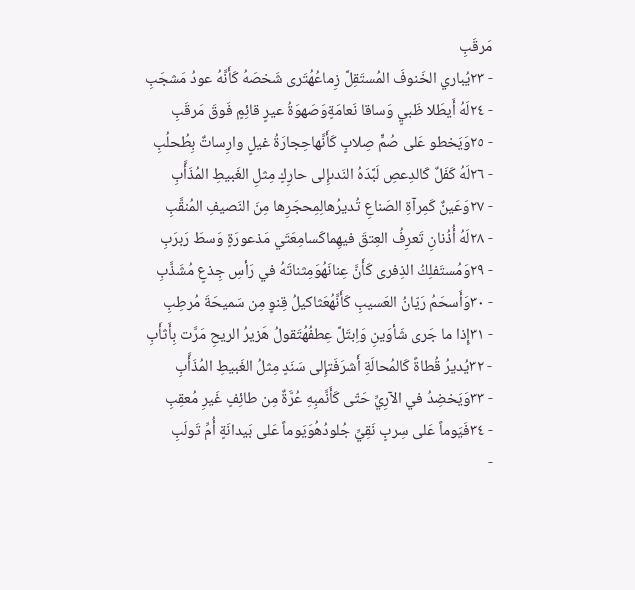مَرقَبِ
- ٢٣يُباري الخَنوفَ المُستَقِلَّ زِماعُهُتَرى شَخصَهُ كَأَنَّهُ عودُ مَشجَبِ
- ٢٤لَهُ أَيطَلا ظَبيٍ وَساقا نَعامَةٍوَصَهوَةُ عيرٍ قائِمٍ فَوقَ مَرقَبِ
- ٢٥وَيَخطو عَلى صُمٍّ صِلابٍ كَأَنَّهاحِجارَةُ غيلٍ وارِساتٌ بِطُحلُبِ
- ٢٦لَهُ كَفَلٌ كَالدِعصِ لَبَّدَهُ النَدىإِلى حارِكٍ مِثلِ الغَبيطِ المُذَأَّبِ
- ٢٧وَعَينٌ كَمِرآةِ الصَناعِ تُديرُهالِمِحجَرِها مِنَ النَصيفِ المُنقَّبِ
- ٢٨لَهُ أُذُنانِ تَعرِفُ العِتقَ فيهِماكَسامِعَتَي مَذعورَةٍ وَسطَ رَبرَبِ
- ٢٩وَمُستَفلِكُ الذِفرى كَأَنَّ عِنانَهُوَمِثناتَهُ في رَأسِ جِذعٍ مُشَذَّبِ
- ٣٠وَأَسحَمُ رَيّانُ العَسيبِ كَأَنَّهُعَثاكيلُ قِنوٍ مِن سَميحَةَ مُرطِبِ
- ٣١إِذا ما جَرى شَأوَينِ وَاِبتَلَّ عِطفُهُتَقولُ هَزيرُ الريحِ مَرَّت بِأَثأَبِ
- ٣٢يُديرُ قُطاةً كَالمُحالَةِ أَشرَفَتإِلى سَنَدٍ مِثلُ الغَبيطِ المُذَأَّبِ
- ٣٣وَيَخضِدُ في الآرِيِّ حَتّى كَأَنَّمبِهِ عُرَّةٌ مِن طائِفٍ غَيرِ مُعقِبِ
- ٣٤فَيَوماً عَلى سِربٍ نَقِيِّ جُلودُهُوَيَوماً عَلى بَيدانَةٍ أُمِّ تَولَبِ
-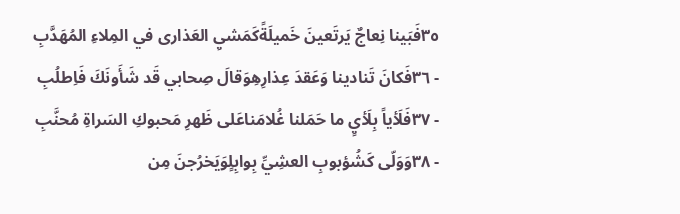٣٥فَبَينا نِعاجٌ يَرتَعينَ خَميلَةًكَمَشيِ العَذارى في المِلاءِ المُهَدَّبِ
- ٣٦فَكانَ تَنادينا وَعَقدَ عِذارِهِوَقالَ صِحابي قَد شَأَونَكَ فَاِطلُبِ
- ٣٧فَلَأياً بِلَأيٍ ما حَمَلنا غُلامَناعَلى ظَهرِ مَحبوكِ السَراةِ مُحنَّبِ
- ٣٨وَوَلّى كَشُؤبوبِ العشِيِّ بِوابِلٍوَيَخرُجنَ مِن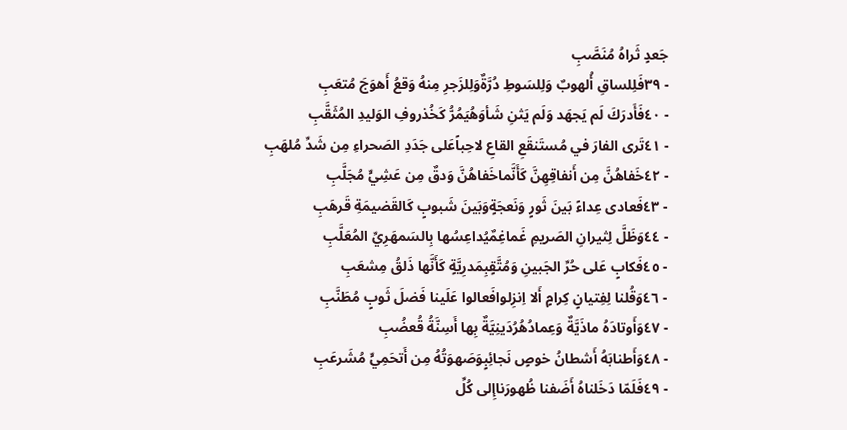جَعدٍ ثَراهُ مُنَصَّبِ
- ٣٩فَلِلساقِ أُلهوبٌ وَلِلسَوطِ دُرَّةٌوَلِلزَجرِ مِنهُ وَقعُ أَهوَجَ مُتعَبِ
- ٤٠فَأَدرَكَ لَم يَجهَد وَلَم يَثنِ شَأوَهُيَمُرُّ كَخُذروفِ الوَليدِ المُثَقَّبِ
- ٤١تَرى الفارَ في مُستَنقَعِ القاعِ لاحِباًعَلى جَدَدِ الصَحراءِ مِن شَدِّ مُلهَبِ
- ٤٢خَفاهُنَّ مِن أَنفاقِهِنَّ كَأَنَّماخَفاهُنَّ وَدقٌ مِن عَشِيٍّ مُجَلَّبِ
- ٤٣فَعادى عِداءً بَينَ ثَورٍ وَنَعجَةٍوَبَينَ شَبوبٍ كَالقَضيمَةِ قَرهَبِ
- ٤٤وَظَلَّ لِثيرانِ الصَريمِ غَماغِمٌيُداعِسُها بِالسَمهَرِيِّ المُعَلَّبِ
- ٤٥فَكابٍ عَلى حُرِّ الجَبينِ وَمُتَّقٍبِمَدرِيَّةٍ كَأَنَّها ذَلقُ مِشعَبِ
- ٤٦وَقُلنا لِفِتيانٍ كِرامٍ أَلا اِنزِلوافَعالوا عَلَينا فَضلَ ثَوبٍ مُطَنَّبِ
- ٤٧وَأَوتادَهُ ماذَيَّةٌ وَعِمادُهُرُدَينِيَّةٌ بِها أَسِنَّةُ قُعضُبِ
- ٤٨وَأَطنابَهُ أَشطانُ خوصٍ نَجائِبٍوَصَهوَتُهُ مِن أَتحَمِيٍّ مُشَرعَبِ
- ٤٩فَلَمّا دَخَلناهُ أَضَفنا ظُهورَناإِلى كُلِّ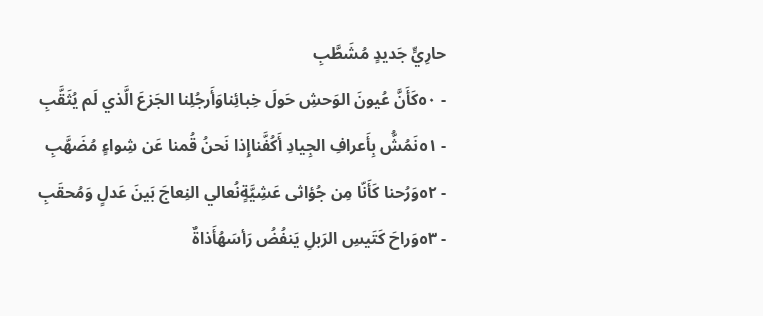حارِيٍّ جَديدٍ مُشَطَّبِ
- ٥٠كَأَنَّ عُيونَ الوَحشِ حَولَ خِبائِناوَأَرجُلِنا الجَزعَ الَّذي لَم يُثَقَّبِ
- ٥١نَمُشُّ بِأَعرافِ الجِيادِ أَكُفَّناإِذا نَحنُ قُمنا عَن شِواءٍ مُضَهَّبِ
- ٥٢وَرُحنا كَأَنّا مِن جُؤاثى عَشِيَّةٍنُعالي النِعاجَ بَينَ عَدلٍ وَمُحقَبِ
- ٥٣وَراحَ كَتَيسِ الرَبلِ يَنفُضُ رَأسَهُأَذاةٌ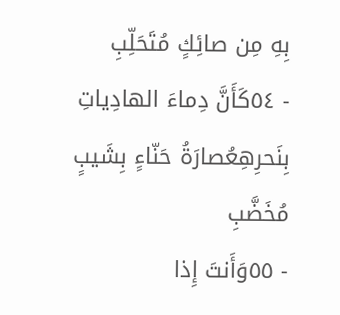بِهِ مِن صائِكٍ مُتَحَلِّبِ
- ٥٤كَأَنَّ دِماءَ الهادِياتِ بِنَحرِهِعُصارَةُ حَنّاءٍ بِشَيبٍ مُخَضَّبِ
- ٥٥وَأَنتَ إِذا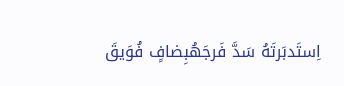اِستَدبَرتَهُ سَدَّ فَرجَهُبِضافٍ فُوَيقَ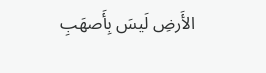الأَرضِ لَيسَ بِأَصهَبِ